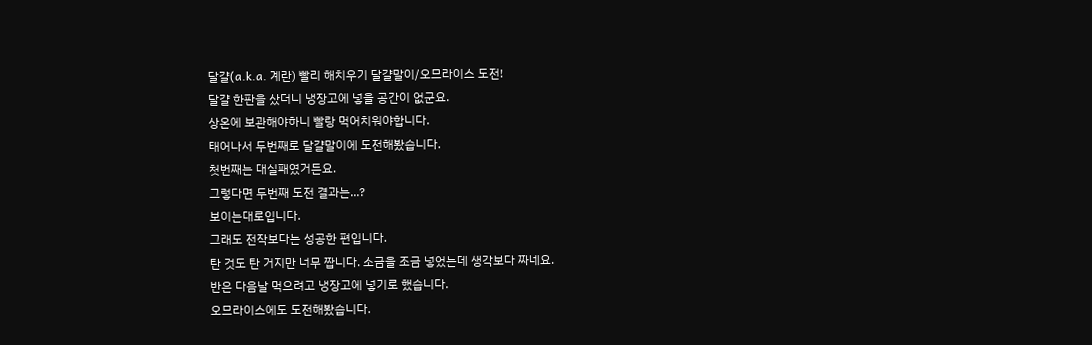달걀(a.k.a. 계란) 빨리 해치우기 달걀말이/오므라이스 도전!
달걀 한판을 샀더니 냉장고에 넣을 공간이 없군요.
상온에 보관해야하니 빨랑 먹어치워야합니다.
태어나서 두번째로 달걀말이에 도전해봤습니다.
첫번째는 대실패였거든요.
그렇다면 두번째 도전 결과는...?
보이는대로입니다.
그래도 전작보다는 성공한 편입니다.
탄 것도 탄 거지만 너무 짭니다. 소금을 조금 넣었는데 생각보다 짜네요.
반은 다음날 먹으려고 냉장고에 넣기로 했습니다.
오므라이스에도 도전해봤습니다.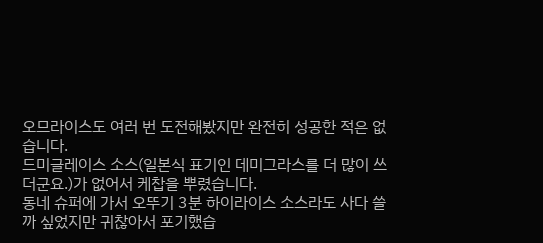오므라이스도 여러 번 도전해봤지만 완전히 성공한 적은 없습니다.
드미글레이스 소스(일본식 표기인 데미그라스를 더 많이 쓰더군요.)가 없어서 케찹을 뿌렸습니다.
동네 슈퍼에 가서 오뚜기 3분 하이라이스 소스라도 사다 쓸까 싶었지만 귀찮아서 포기했습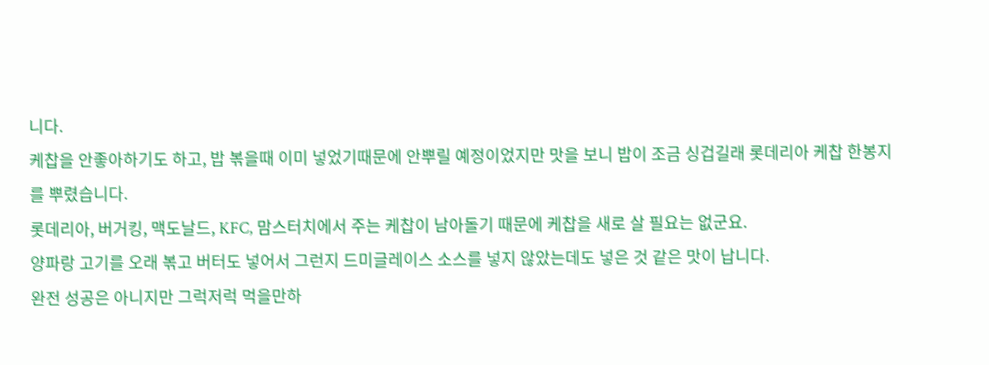니다.
케찹을 안좋아하기도 하고, 밥 볶을때 이미 넣었기때문에 안뿌릴 예정이었지만 맛을 보니 밥이 조금 싱겁길래 롯데리아 케찹 한봉지를 뿌렸습니다.
롯데리아, 버거킹, 맥도날드, KFC, 맘스터치에서 주는 케찹이 남아돌기 때문에 케찹을 새로 살 필요는 없군요.
양파랑 고기를 오래 볶고 버터도 넣어서 그런지 드미글레이스 소스를 넣지 않았는데도 넣은 것 같은 맛이 납니다.
완전 성공은 아니지만 그럭저럭 먹을만하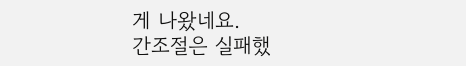게 나왔네요.
간조절은 실패했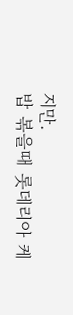지만.
밥 볶을때 롯데리아 케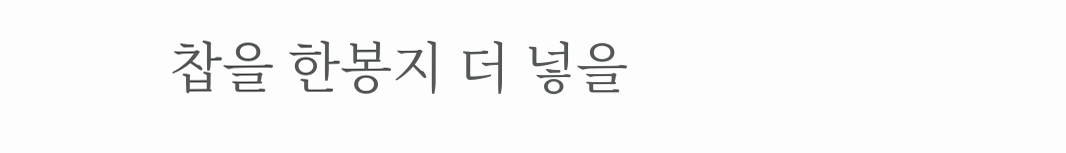찹을 한봉지 더 넣을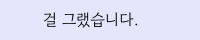걸 그랬습니다.